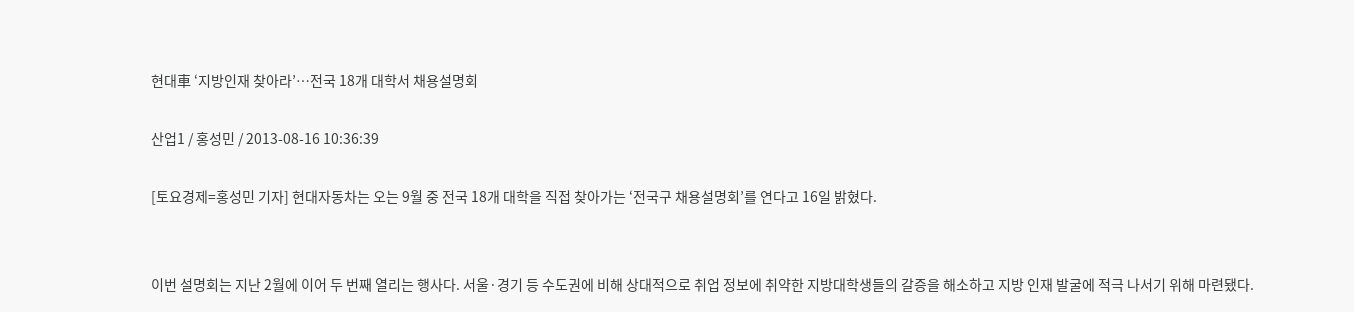현대車 ‘지방인재 찾아라’…전국 18개 대학서 채용설명회

산업1 / 홍성민 / 2013-08-16 10:36:39

[토요경제=홍성민 기자] 현대자동차는 오는 9월 중 전국 18개 대학을 직접 찾아가는 ‘전국구 채용설명회’를 연다고 16일 밝혔다.


이번 설명회는 지난 2월에 이어 두 번째 열리는 행사다. 서울·경기 등 수도권에 비해 상대적으로 취업 정보에 취약한 지방대학생들의 갈증을 해소하고 지방 인재 발굴에 적극 나서기 위해 마련됐다.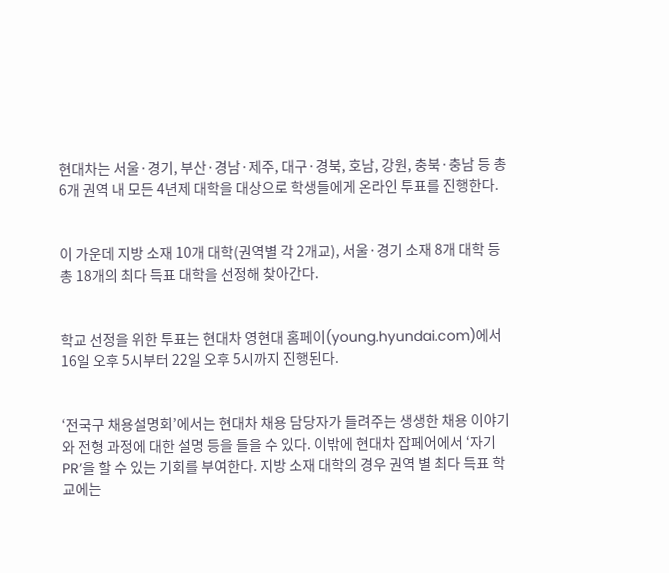현대차는 서울·경기, 부산·경남·제주, 대구·경북, 호남, 강원, 충북·충남 등 총 6개 권역 내 모든 4년제 대학을 대상으로 학생들에게 온라인 투표를 진행한다.


이 가운데 지방 소재 10개 대학(권역별 각 2개교), 서울·경기 소재 8개 대학 등 총 18개의 최다 득표 대학을 선정해 찾아간다.


학교 선정을 위한 투표는 현대차 영현대 홈페이(young.hyundai.com)에서 16일 오후 5시부터 22일 오후 5시까지 진행된다.


‘전국구 채용설명회’에서는 현대차 채용 담당자가 들려주는 생생한 채용 이야기와 전형 과정에 대한 설명 등을 들을 수 있다. 이밖에 현대차 잡페어에서 ‘자기 PR’을 할 수 있는 기회를 부여한다. 지방 소재 대학의 경우 권역 별 최다 득표 학교에는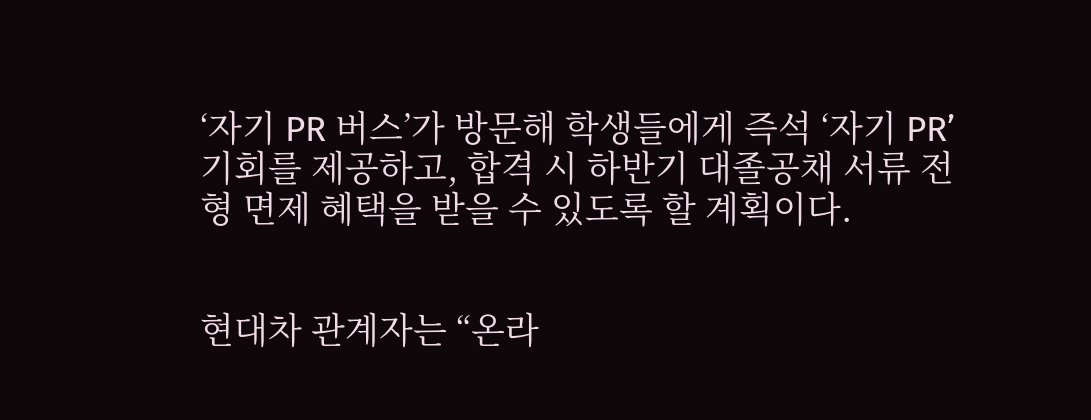‘자기 PR 버스’가 방문해 학생들에게 즉석 ‘자기 PR’ 기회를 제공하고, 합격 시 하반기 대졸공채 서류 전형 면제 혜택을 받을 수 있도록 할 계획이다.


현대차 관계자는 “온라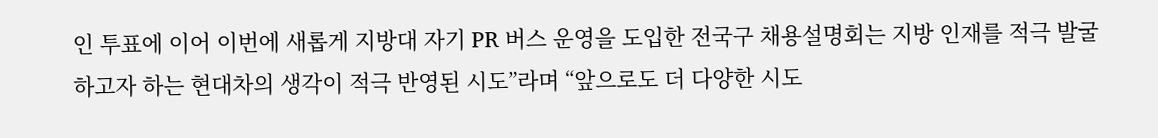인 투표에 이어 이번에 새롭게 지방대 자기 PR 버스 운영을 도입한 전국구 채용설명회는 지방 인재를 적극 발굴하고자 하는 현대차의 생각이 적극 반영된 시도”라며 “앞으로도 더 다양한 시도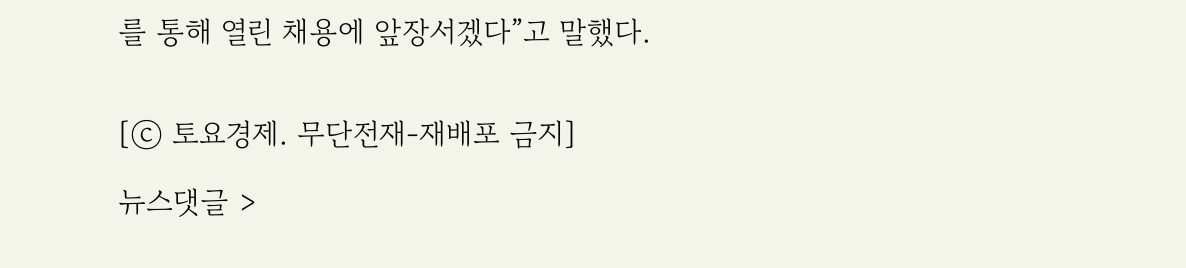를 통해 열린 채용에 앞장서겠다”고 말했다.


[ⓒ 토요경제. 무단전재-재배포 금지]

뉴스댓글 >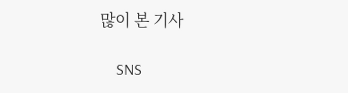많이 본 기사

    SNS